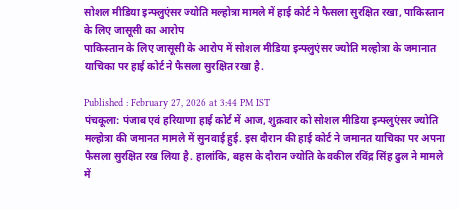सोशल मीडिया इन्फ्लुएंसर ज्योति मल्होत्रा मामले में हाई कोर्ट ने फैसला सुरक्षित रखा, पाकिस्तान के लिए जासूसी का आरोप
पाकिस्तान के लिए जासूसी के आरोप में सोशल मीडिया इन्फ्लुएंसर ज्योति मल्होत्रा के जमानात याचिका पर हाई कोर्ट ने फैसला सुरक्षित रखा है.

Published : February 27, 2026 at 3:44 PM IST
पंचकूला: पंजाब एवं हरियाणा हाई कोर्ट में आज, शुक्रवार को सोशल मीडिया इन्फ्लुएंसर ज्योति मल्होत्रा की जमानत मामले में सुनवाई हुई. इस दौरान की हाई कोर्ट ने जमानत याचिका पर अपना फैसला सुरक्षित रख लिया है. हालांकि, बहस के दौरान ज्योति के वकील रविंद्र सिंह ढुल ने मामले में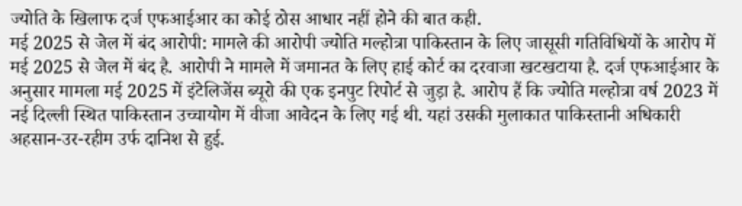ज्योति के खिलाफ दर्ज एफआईआर का कोई ठोस आधार नहीं होने की बात कही.
मई 2025 से जेल में बंद आरोपी: मामले की आरोपी ज्योति मल्होत्रा पाकिस्तान के लिए जासूसी गतिविधियों के आरोप में मई 2025 से जेल में बंद है. आरोपी ने मामले में जमानत के लिए हाई कोर्ट का दरवाजा खटखटाया है. दर्ज एफआईआर के अनुसार मामला मई 2025 में इंटेलिजेंस ब्यूरो की एक इनपुट रिपोर्ट से जुड़ा है. आरोप हैं कि ज्योति मल्होत्रा वर्ष 2023 में नई दिल्ली स्थित पाकिस्तान उच्चायोग में वीजा आवेदन के लिए गई थी. यहां उसकी मुलाकात पाकिस्तानी अधिकारी अहसान-उर-रहीम उर्फ दानिश से हुई.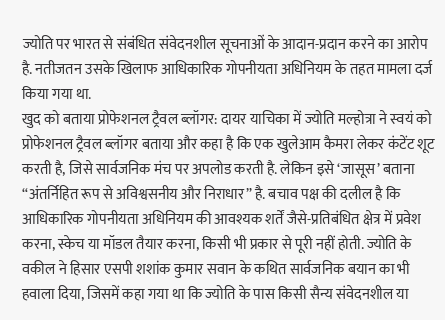ज्योति पर भारत से संबंधित संवेदनशील सूचनाओं के आदान-प्रदान करने का आरोप है. नतीजतन उसके खिलाफ आधिकारिक गोपनीयता अधिनियम के तहत मामला दर्ज किया गया था.
खुद को बताया प्रोफेशनल ट्रैवल ब्लॉगर: दायर याचिका में ज्योति मल्होत्रा ने स्वयं को प्रोफेशनल ट्रैवल ब्लॉगर बताया और कहा है कि एक खुलेआम कैमरा लेकर कंटेंट शूट करती है, जिसे सार्वजनिक मंच पर अपलोड करती है. लेकिन इसे ‘जासूस’ बताना “अंतर्निहित रूप से अविश्वसनीय और निराधार” है. बचाव पक्ष की दलील है कि आधिकारिक गोपनीयता अधिनियम की आवश्यक शर्तें जैसे-प्रतिबंधित क्षेत्र में प्रवेश करना, स्केच या मॉडल तैयार करना, किसी भी प्रकार से पूरी नहीं होती. ज्योति के वकील ने हिसार एसपी शशांक कुमार सवान के कथित सार्वजनिक बयान का भी हवाला दिया, जिसमें कहा गया था कि ज्योति के पास किसी सैन्य संवेदनशील या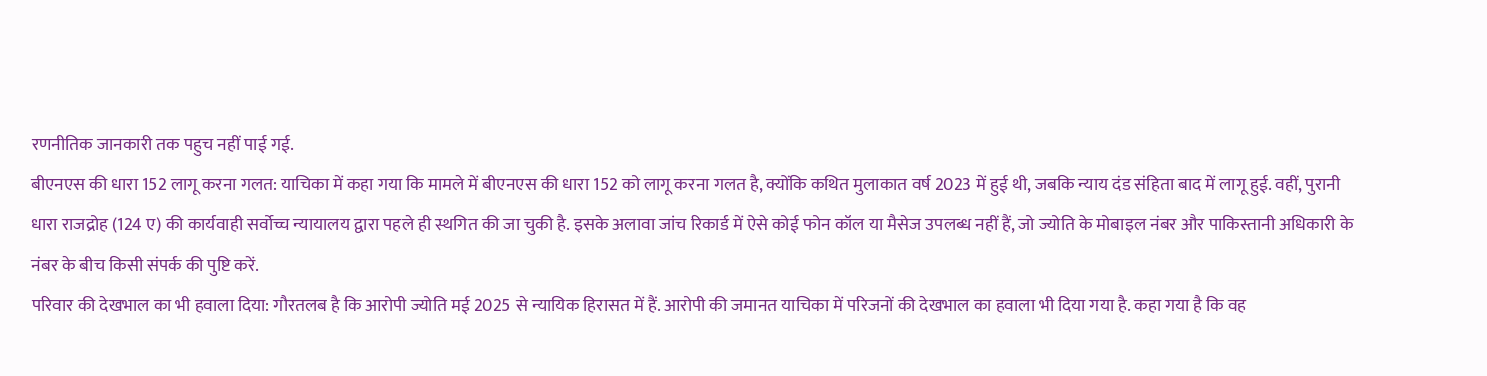रणनीतिक जानकारी तक पहुच नहीं पाई गई.
बीएनएस की धारा 152 लागू करना गलत: याचिका में कहा गया कि मामले में बीएनएस की धारा 152 को लागू करना गलत है, क्योंकि कथित मुलाकात वर्ष 2023 में हुई थी, जबकि न्याय दंड संहिता बाद में लागू हुई. वहीं, पुरानी धारा राजद्रोह (124 ए) की कार्यवाही सर्वोच्च न्यायालय द्वारा पहले ही स्थगित की जा चुकी है. इसके अलावा जांच रिकार्ड में ऐसे कोई फोन कॉल या मैसेज उपलब्ध नहीं हैं, जो ज्योति के मोबाइल नंबर और पाकिस्तानी अधिकारी के नंबर के बीच किसी संपर्क की पुष्टि करें.
परिवार की देखभाल का भी हवाला दिया: गौरतलब है कि आरोपी ज्योति मई 2025 से न्यायिक हिरासत में हैं. आरोपी की जमानत याचिका में परिजनों की देखभाल का हवाला भी दिया गया है. कहा गया है कि वह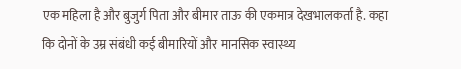एक महिला है और बुजुर्ग पिता और बीमार ताऊ की एकमात्र देखभालकर्ता है. कहा कि दोनों के उम्र संबंधी कई बीमारियों और मानसिक स्वास्थ्य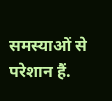समस्याओं से परेशान हैं.